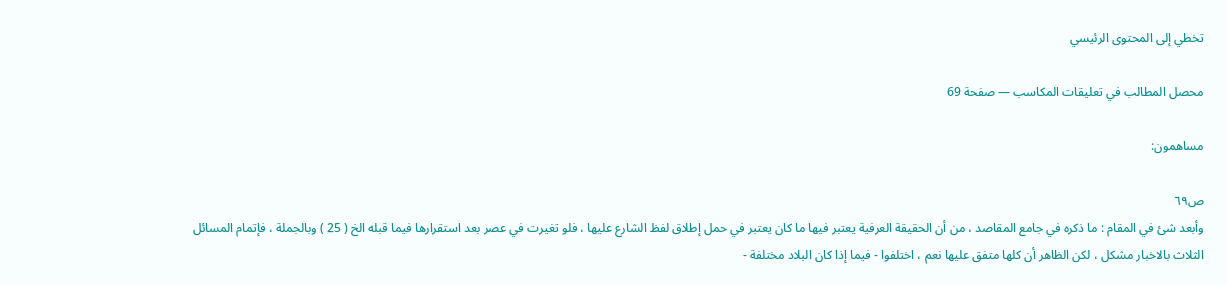تخطي إلى المحتوى الرئيسي

محصل المطالب في تعليقات المكاسب — صفحة 69

مساهمون:

ص٦٩
وأبعد شئ في المقام : ما ذكره في جامع المقاصد ، من أن الحقيقة العرفية يعتبر فيها ما كان يعتبر في حمل إطلاق لفظ الشارع عليها ، فلو تغيرت في عصر بعد استقرارها فيما قبله الخ ( 25 ) وبالجملة ، فإتمام المسائل الثلاث بالاخبار مشكل ، لكن الظاهر أن كلها متفق عليها نعم ، اختلفوا - فيما إذا كان البلاد مختلفة -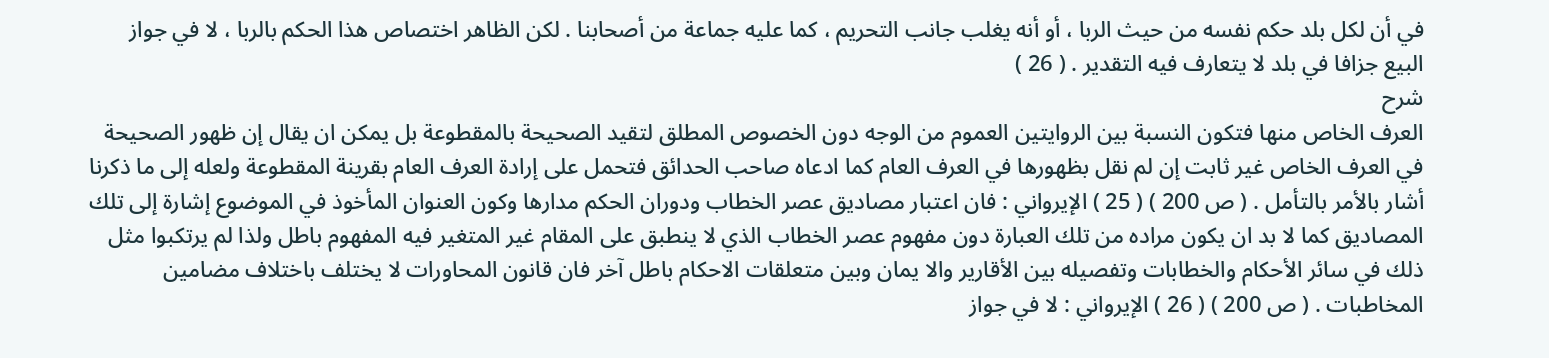في أن لكل بلد حكم نفسه من حيث الربا ، أو أنه يغلب جانب التحريم ، كما عليه جماعة من أصحابنا . لكن الظاهر اختصاص هذا الحكم بالربا ، لا في جواز البيع جزافا في بلد لا يتعارف فيه التقدير . ( 26 )
شرح
العرف الخاص منها فتكون النسبة بين الروايتين العموم من الوجه دون الخصوص المطلق لتقيد الصحيحة بالمقطوعة بل يمكن ان يقال إن ظهور الصحيحة في العرف الخاص غير ثابت إن لم نقل بظهورها في العرف العام كما ادعاه صاحب الحدائق فتحمل على إرادة العرف العام بقرينة المقطوعة ولعله إلى ما ذكرنا أشار بالأمر بالتأمل . ( ص 200 ) ( 25 ) الإيرواني : فان اعتبار مصاديق عصر الخطاب ودوران الحكم مدارها وكون العنوان المأخوذ في الموضوع إشارة إلى تلك المصاديق كما لا بد ان يكون مراده من تلك العبارة دون مفهوم عصر الخطاب الذي لا ينطبق على المقام غير المتغير فيه المفهوم باطل ولذا لم يرتكبوا مثل ذلك في سائر الأحكام والخطابات وتفصيله بين الأقارير والا يمان وبين متعلقات الاحكام باطل آخر فان قانون المحاورات لا يختلف باختلاف مضامين المخاطبات . ( ص 200 ) ( 26 ) الإيرواني : لا في جواز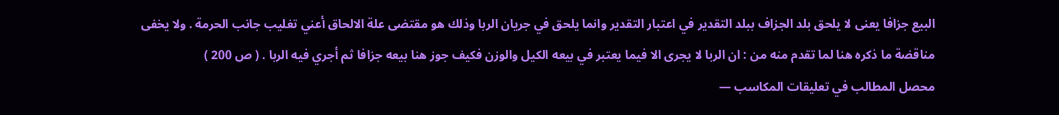البيع جزافا يعنى لا يلحق بلد الجزاف ببلد التقدير في اعتبار التقدير وانما يلحق في جريان الربا وذلك هو مقتضى علة الالحاق أعني تغليب جانب الحرمة . ولا يخفى مناقضة ما ذكره هنا لما تقدم منه من : ان الربا لا يجرى الا فيما يعتبر في بيعه الكيل والوزن فكيف جوز هنا بيعه جزافا ثم أجري فيه الربا . ( ص 200 )
محصل المطالب في تعليقات المكاسب —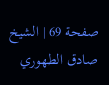صفحة 69 | الشيخ صادق الطهوري